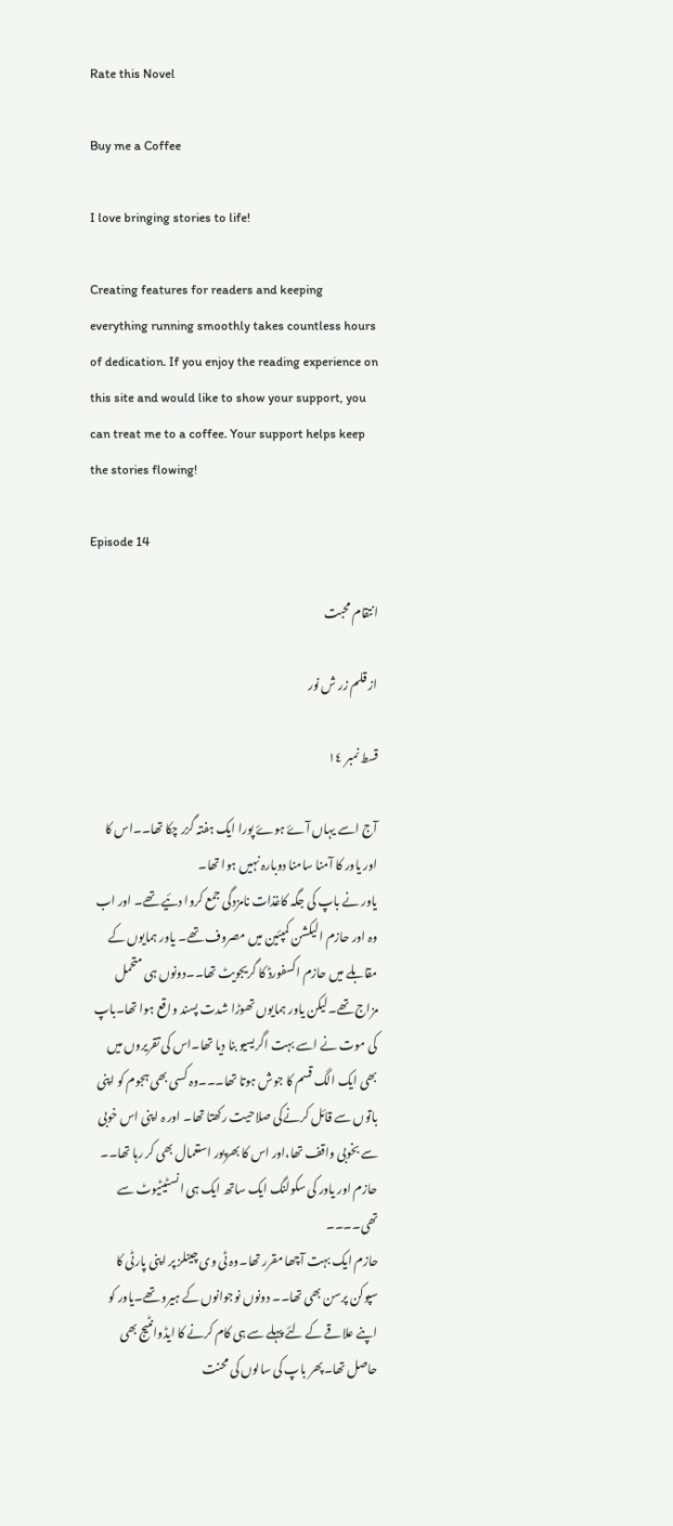Rate this Novel

Buy me a Coffee

I love bringing stories to life!

Creating features for readers and keeping everything running smoothly takes countless hours of dedication. If you enjoy the reading experience on this site and would like to show your support, you can treat me to a coffee. Your support helps keep the stories flowing!

Episode 14

انتقام محبت

از قلم زر ش نور

قسط نمبر ١٤

آج اسے یہاں آۓ ہوۓ پورا ایک ہفتہ گزر چکا تھا۔۔اس کا اور یاور کا آمنا سامنا دوبارہ نہیں ہوا تھا۔
یاور نے باپ کی جگہ کاغذات نامزدگی جمع کروا دئیے تھے۔ اور اب وہ اور حازم الیکشن کمپئین میں مصروف تھے۔ یاور ہمایوں کے مقابلے میں حازم اکسفورڈ کا گریجویٹ تھا۔۔دونوں ہی متحمل مزاج تھے۔لیکن یاور ہمایوں تھوڑا شدت پسند واقع ہوا تھا۔باپ کی موت نے اسے بہت اگریسیو بنا دیا تھا۔اس کی تقریروں میں بھی ایک الگ قسم کا جوش ہوتا تھا۔۔۔وہ کسی بھی ہجوم کو اپنی باتوں سے قائل کرنےکی صلاحیت رکھتا تھا۔ اور ہ اپنی اس خوبی سے بخوبی واقف تھا،اور اس کا بھرپور استعمال بھی کر رہا تھا۔۔
حازم اور یاور کی سکولنگ ایک ساتھ ایک ہی انسٹیٹیوٹ سے تھی۔۔۔۔
حازم ایک بہت آچھا مقرر تھا۔وہ ٹی وی چینلز پر اپنی پارٹی کا سپوکن پرسن بھی تھا۔۔ دونوں نوجوانوں کے ہیرو تھے۔یاور کو اپنے علاقے کے لئے پہلے سے ہی کام کرنے کا ایڈوانٹیج بھی حاصل تھا۔پھر باپ کی سالوں کی محنت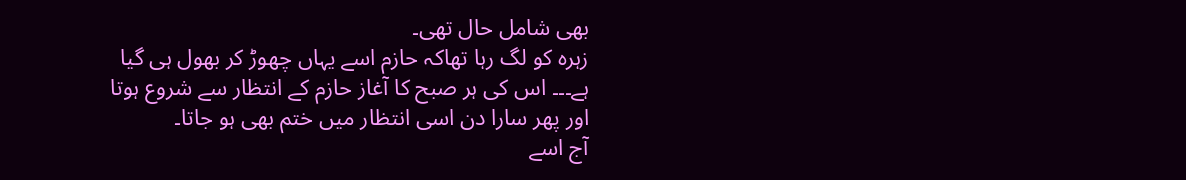بھی شامل حال تھی۔
زہرہ کو لگ رہا تھاکہ حازم اسے یہاں چھوڑ کر بھول ہی گیا ہے۔۔۔ اس کی ہر صبح کا آغاز حازم کے انتظار سے شروع ہوتا اور پھر سارا دن اسی انتظار میں ختم بھی ہو جاتا۔
آج اسے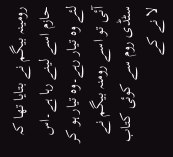رومینہ بیگم نے بتایا تھا کہ حازم اسے لینے رہا ہے۔اس لئے وہ تیار رہے۔وہ تیار ہو کر آئی تو اسے رومنہ بیگم نے سٹڈی روم سے کوئی کتاب لا نے کے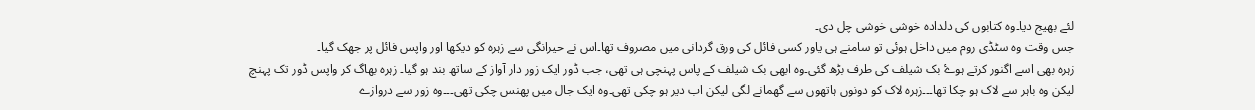لئے بھیج دیا۔وہ کتابوں کی دلدادہ خوشی خوشی چل دی۔
جس وقت وہ سٹڈی روم میں داخل ہوئی تو سامنے ہی یاور کسی فائل کی ورق گردانی میں مصروف تھا۔اس نے حیرانگی سے زہرہ کو دیکھا اور واپس فائل پر جھک گیا۔
زہرہ بھی اسے اگنور کرتے ہوۓ بک شیلف کی طرف بڑھ گئی۔وہ ابھی بک شیلف کے پاس پہنچی ہی تھی، جب ڈور ایک زور دار آواز کے ساتھ بند ہو گیا۔ زہرہ بھاگ کر واپس ڈور تک پہنچ لیکن وہ باہر سے لاک ہو چکا تھا۔۔۔زہرہ لاک کو دونوں ہاتھوں سے گھمانے لگی لیکن اب دیر ہو چکی تھی۔وہ ایک جال میں پھنس چکی تھی۔۔۔وہ زور سے دروازے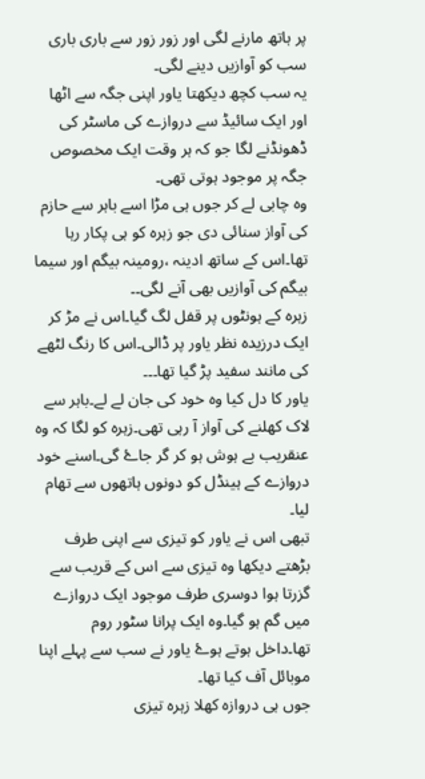پر ہاتھ مارنے لگی اور زور زور سے باری باری سب کو آوازیں دینے لگی۔
یہ سب کچھ دیکھتا یاور اپنی جگہ سے اٹھا اور ایک سائیڈ سے دروازے کی ماسٹر کی ڈھونڈنے لگا جو کہ ہر وقت ایک مخصوص جگہ پر موجود ہوتی تھی۔
وہ چابی لے کر جوں ہی مڑا اسے باہر سے حازم کی آواز سنائی دی جو زہرہ کو ہی پکار رہا تھا۔اس کے ساتھ ادینہ ،رومینہ بیگم اور سیما بیگم کی آوازیں بھی آنے لگی۔۔
زہرہ کے ہونٹوں پر قفل لگ گیا۔اس نے مڑ کر ایک درزیدہ نظر یاور پر ڈالی۔اس کا رنگ لٹھے کی مانند سفید پڑ گیا تھا۔۔۔
یاور کا دل کیا وہ خود کی جان لے لے۔باہر سے لاک کھلنے کی آواز آ رہی تھی۔زہرہ کو لگا کہ وہ عنقریب بے ہوش ہو کر گر جاۓ گی۔اسنے خود دروازے کے ہینڈل کو دونوں ہاتھوں سے تھام لیا۔
تبھی اس نے یاور کو تیزی سے اپنی طرف بڑھتے دیکھا وہ تیزی سے اس کے قریب سے گزرتا ہوا دوسری طرف موجود ایک دروازے میں گم ہو گیا۔وہ ایک پرانا سٹور روم تھا۔داخل ہوتے ہوۓ یاور نے سب سے پہلے اپنا موبائل آف کیا تھا۔
جوں ہی دروازہ کھلا زہرہ تیزی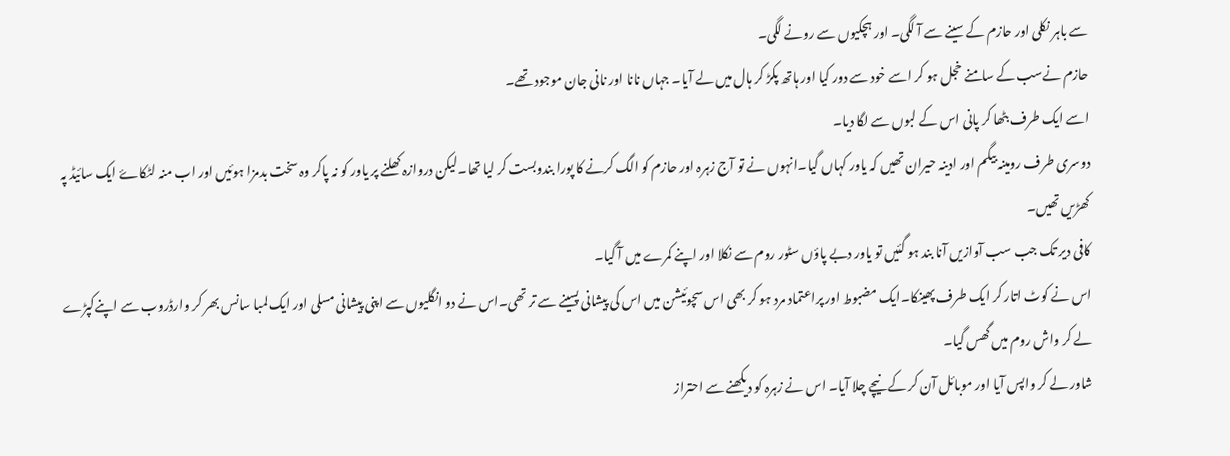سے باہر نکلی اور حازم کے سینے سے آ لگی۔ اور ہچکیوں سے رونے لگی۔
حازم نےسب کے سامنے خجل ہو کر اسے خود سے دور کیا اور ہاتھ پکڑ کر ہال میں لے آیا۔ جہاں نانا اور نانی جان موجود تھے۔
اسے ایک طرف بٹھا کر پانی اس کے لبوں سے لگا دیا۔
دوسری طرف رومینہ بیگم اور ادینہ حیران تھیں کہ یاور کہاں گیا۔انہوں نے تو آج زہرہ اور حازم کو الگ کرنے کا پورا بندوبست کر لیا تھا۔لیکن دروازہ کھلنے پر یاور کو نہ پاکر وہ سخت بدمزا ہوئیں اور اب منہ لٹکاۓ ایک سائیڈ پہ کھڑیں تھیں۔
کافی دیر تک جب سب آوازیں آنا بند ہو گئیں تو یاور دبے پاؤں سٹور روم سے نکلا اور اپنے کمرے میں آ گیا۔
اس نے کوٹ اتار کر ایک طرف پھینکا۔ایک مضبوط اور پراعتماد مرد ہو کر بھی اس سچوئیشن میں اس کی پیشانی پسینے سے تر تھی۔اس نے دو انگلیوں سے اپنی پیشانی مسلی اور ایک لمبا سانس بھر کر وارڈروب سے اپنےکپڑے لے کر واش روم میں گھس گیا۔
شاور لے کر واپس آیا اور موبائل آن کر کے نیچے چلا آیا۔ اس نے زہرہ کو دیکھنے سے احتراز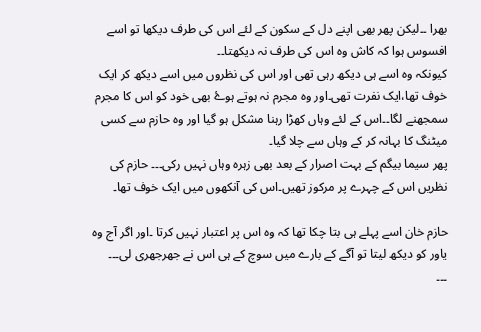بھرا ۔۔لیکن پھر بھی اپنے دل کے سکون کے لئے اس کی طرف دیکھا تو اسے افسوس ہوا کہ کاش وہ اس کی طرف نہ دیکھتا۔۔
کیونکہ وہ اسے ہی دیکھ رہی تھی اور اس کی نظروں میں اسے دیکھ کر ایک خوف تھا،ایک نفرت تھی۔اور وہ مجرم نہ ہوتے ہوۓ بھی خود کو اس کا مجرم سمجھنے لگا۔۔اس کے لئے وہاں کھڑا رہنا مشکل ہو گیا اور وہ حازم سے کسی میٹنگ کا بہانہ کر کے وہاں سے چلا گیا۔
پھر سیما بیگم کے بہت اصرار کے بعد بھی زہرہ وہاں نہیں رکی۔۔۔ حازم کی نظریں اس کے چہرے پر مرکوز تھیں۔اس کی آنکھوں میں ایک خوف تھا۔

حازم خان اسے پہلے ہی بتا چکا تھا کہ وہ اس پر اعتبار نہیں کرتا ۔اور اگر آج وہ یاور کو دیکھ لیتا تو آگے کے بارے میں سوچ کے ہی اس نے جھرجھری لی۔۔۔
۔۔۔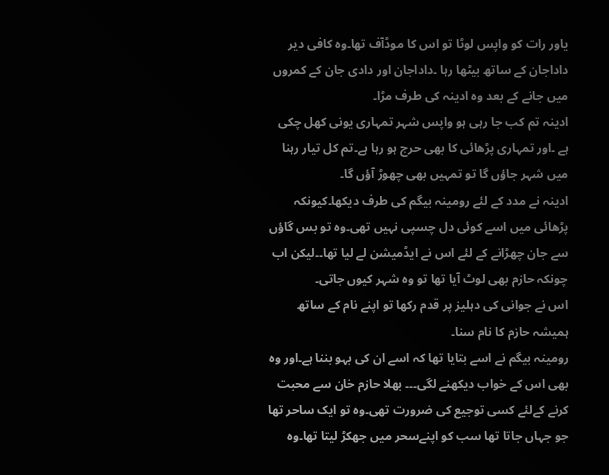یاور رات کو واپس لوٹا تو اس کا موڈآف تھا۔وہ کافی دیر داداجان کے ساتھ بیٹھا رہا ۔داداجان اور دادی جان کے کمروں میں جانے کے بعد وہ ادینہ کی طرف مڑا۔
ادینہ تم کب جا رہی ہو واپس شہر تمہاری یونی کھل چکی ہے ۔اور تمہاری پڑھائی کا بھی حرج ہو رہا ہے۔تم کل تیار رہنا میں شہر جاؤں گا تو تمہیں بھی چھوڑ آؤں گا۔
ادینہ نے مدد کے لئے رومینہ بیگم کی طرف دیکھا۔کیونکہ پڑھائی میں اسے کوئی دل چسپی نہیں تھی۔وہ تو بس گاؤں سے جان چھڑانے کے لئے اس نے ایڈمیشن لے لیا تھا۔۔لیکن اب چونکہ حازم بھی لوٹ آیا تھا تو وہ شہر کیوں جاتی۔
اس نے جوانی کی دہلیز پر قدم رکھا تو اپنے نام کے ساتھ ہمیشہ حازم کا نام سنا۔
رومینہ بیگم نے اسے بتایا تھا کہ اسے ان کی بہو بننا ہے۔اور وہ بھی اس کے خواب دیکھنے لگی۔۔۔ بھلا حازم خان سے محبت کرنے کےلئے کسی توجیع کی ضرورت تھی۔وہ تو ایک ساحر تھا جو جہاں جاتا تھا سب کو اپنےسحر میں جھکڑ لیتا تھا۔وہ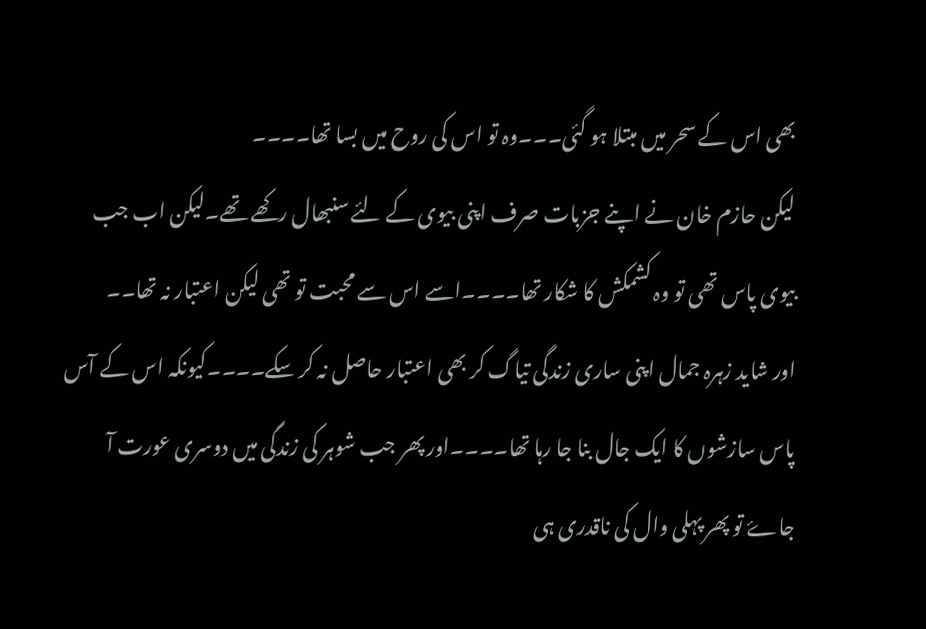بھی اس کے سحر میں مبتلا ہو گئی۔۔۔وہ تو اس کی روح میں بسا تھا۔۔۔۔
لیکن حازم خان نے اپنے جزبات صرف اپنی بیوی کے لئے سنبھال رکھے تھے۔لیکن اب جب بیوی پاس تھی تو وہ کشمکش کا شکار تھا۔۔۔۔اسے اس سے محبت تو تھی لیکن اعتبار نہ تھا۔۔
اور شاید زہرہ جمال اپنی ساری زندگی تیاگ کر بھی اعتبار حاصل نہ کر سکے۔۔۔۔کیونکہ اس کے آس پاس سازشوں کا ایک جال بنا جا رہا تھا۔۔۔۔اور پھر جب شوہر کی زندگی میں دوسری عورت آ جاۓ تو پھر پہلی وال کی ناقدری ہی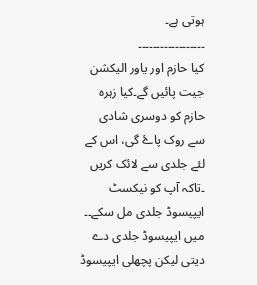ہوتی ہے۔
۔۔۔۔۔۔۔۔۔۔۔۔۔۔۔۔۔۔
کیا حازم اور یاور الیکشن جیت پائیں گے۔کیا زہرہ حازم کو دوسری شادی سے روک پاۓ گی، اس کے لئے جلدی سے لائک کریں ۔تاکہ آپ کو نیکسٹ ایپیسوڈ جلدی مل سکے۔۔
میں ایپیسوڈ جلدی دے دیتی لیکن پچھلی ایپیسوڈ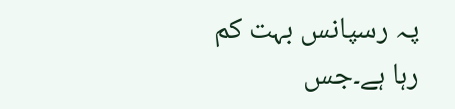پہ رسپانس بہت کم رہا ہے۔جس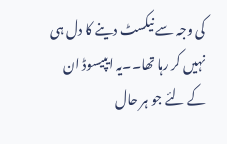کی وجہ سے نیکسٹ دینے کا دل ہی نہیں کر رہا تھا۔۔یہ ایپیسوڈ ان کے لئے جو ہر حال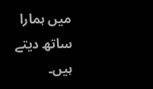میں ہمارا ساتھ دیتے ہیں۔